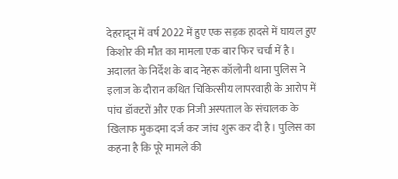देहरादून में वर्ष 2022 में हुए एक सड़क हादसे में घायल हुए किशोर की मौत का मामला एक बार फिर चर्चा में है। अदालत के निर्देश के बाद नेहरू कॉलोनी थाना पुलिस ने इलाज के दौरान कथित चिकित्सीय लापरवाही के आरोप में पांच डॉक्टरों और एक निजी अस्पताल के संचालक के खिलाफ मुकदमा दर्ज कर जांच शुरू कर दी है। पुलिस का कहना है कि पूरे मामले की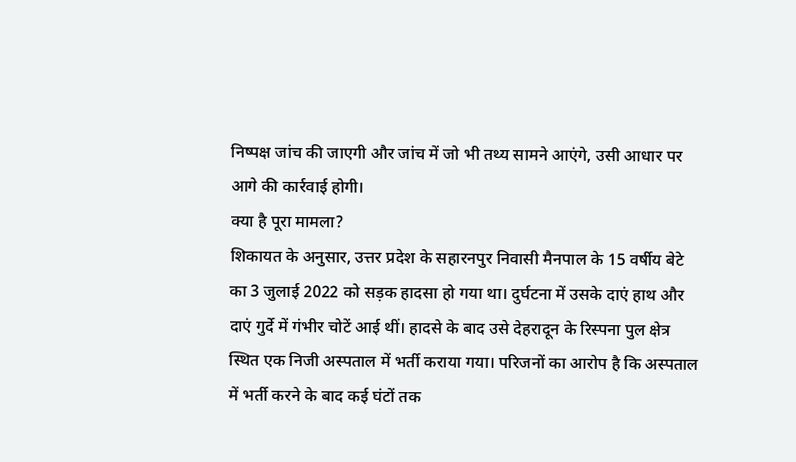निष्पक्ष जांच की जाएगी और जांच में जो भी तथ्य सामने आएंगे, उसी आधार पर आगे की कार्रवाई होगी।
क्या है पूरा मामला?
शिकायत के अनुसार, उत्तर प्रदेश के सहारनपुर निवासी मैनपाल के 15 वर्षीय बेटे का 3 जुलाई 2022 को सड़क हादसा हो गया था। दुर्घटना में उसके दाएं हाथ और दाएं गुर्दे में गंभीर चोटें आई थीं। हादसे के बाद उसे देहरादून के रिस्पना पुल क्षेत्र स्थित एक निजी अस्पताल में भर्ती कराया गया। परिजनों का आरोप है कि अस्पताल में भर्ती करने के बाद कई घंटों तक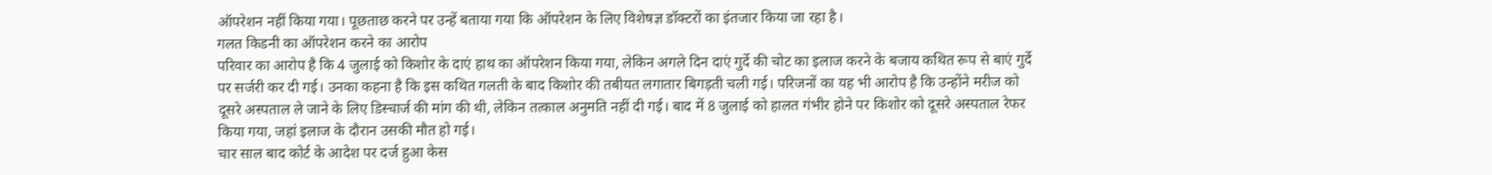ऑपरेशन नहीं किया गया। पूछताछ करने पर उन्हें बताया गया कि ऑपरेशन के लिए विशेषज्ञ डॉक्टरों का इंतजार किया जा रहा है।
गलत किडनी का ऑपरेशन करने का आरोप
परिवार का आरोप है कि 4 जुलाई को किशोर के दाएं हाथ का ऑपरेशन किया गया, लेकिन अगले दिन दाएं गुर्दे की चोट का इलाज करने के बजाय कथित रूप से बाएं गुर्दे पर सर्जरी कर दी गई। उनका कहना है कि इस कथित गलती के बाद किशोर की तबीयत लगातार बिगड़ती चली गई। परिजनों का यह भी आरोप है कि उन्होंने मरीज को दूसरे अस्पताल ले जाने के लिए डिस्चार्ज की मांग की थी, लेकिन तत्काल अनुमति नहीं दी गई। बाद में 8 जुलाई को हालत गंभीर होने पर किशोर को दूसरे अस्पताल रेफर किया गया, जहां इलाज के दौरान उसकी मौत हो गई।
चार साल बाद कोर्ट के आदेश पर दर्ज हुआ केस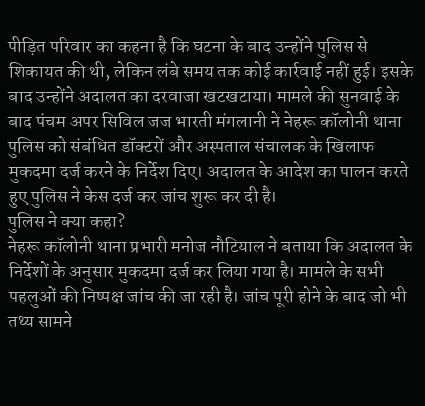पीड़ित परिवार का कहना है कि घटना के बाद उन्होंने पुलिस से शिकायत की थी, लेकिन लंबे समय तक कोई कार्रवाई नहीं हुई। इसके बाद उन्होंने अदालत का दरवाजा खटखटाया। मामले की सुनवाई के बाद पंचम अपर सिविल जज भारती मंगलानी ने नेहरू कॉलोनी थाना पुलिस को संबंधित डॉक्टरों और अस्पताल संचालक के खिलाफ मुकदमा दर्ज करने के निर्देश दिए। अदालत के आदेश का पालन करते हुए पुलिस ने केस दर्ज कर जांच शुरू कर दी है।
पुलिस ने क्या कहा?
नेहरू कॉलोनी थाना प्रभारी मनोज नौटियाल ने बताया कि अदालत के निर्देशों के अनुसार मुकदमा दर्ज कर लिया गया है। मामले के सभी पहलुओं की निष्पक्ष जांच की जा रही है। जांच पूरी होने के बाद जो भी तथ्य सामने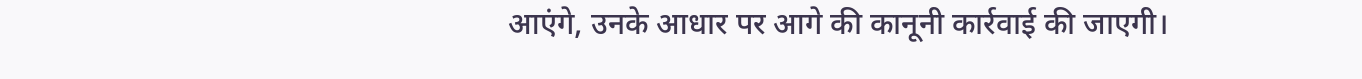आएंगे, उनके आधार पर आगे की कानूनी कार्रवाई की जाएगी।